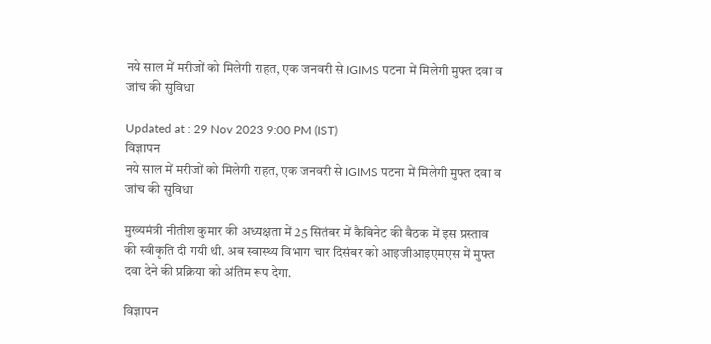नये साल में मरीजों को मिलेगी राहत, एक जनवरी से IGIMS पटना में मिलेगी मुफ्त दवा व जांच की सुविधा

Updated at : 29 Nov 2023 9:00 PM (IST)
विज्ञापन
नये साल में मरीजों को मिलेगी राहत, एक जनवरी से IGIMS पटना में मिलेगी मुफ्त दवा व जांच की सुविधा

मुख्यमंत्री नीतीश कुमार की अध्यक्षता में 25 सितंबर में कैबिनेट की बैठक में इस प्रस्ताव की स्वीकृति दी गयी थी. अब स्वास्थ्य विभाग चार दिसंबर को आइजीआइएमएस में मुफ्त दवा देने की प्रक्रिया को अंतिम रूप देगा.

विज्ञापन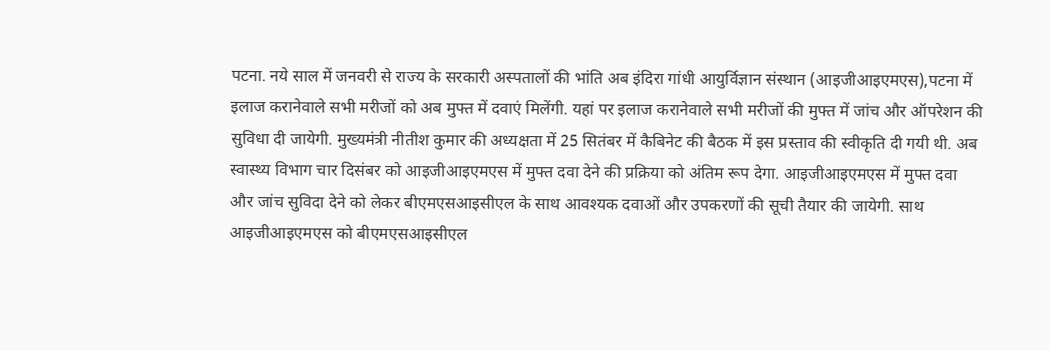पटना. नये साल में जनवरी से राज्य के सरकारी अस्पतालों की भांति अब इंदिरा गांधी आयुर्विज्ञान संस्थान (आइजीआइएमएस),पटना में इलाज करानेवाले सभी मरीजों को अब मुफ्त में दवाएं मिलेंगी. यहां पर इलाज करानेवाले सभी मरीजों की मुफ्त में जांच और ऑपरेशन की सुविधा दी जायेगी. मुख्यमंत्री नीतीश कुमार की अध्यक्षता में 25 सितंबर में कैबिनेट की बैठक में इस प्रस्ताव की स्वीकृति दी गयी थी. अब स्वास्थ्य विभाग चार दिसंबर को आइजीआइएमएस में मुफ्त दवा देने की प्रक्रिया को अंतिम रूप देगा. आइजीआइएमएस में मुफ्त दवा और जांच सुविदा देने को लेकर बीएमएसआइसीएल के साथ आवश्यक दवाओं और उपकरणों की सूची तैयार की जायेगी. साथ आइजीआइएमएस को बीएमएसआइसीएल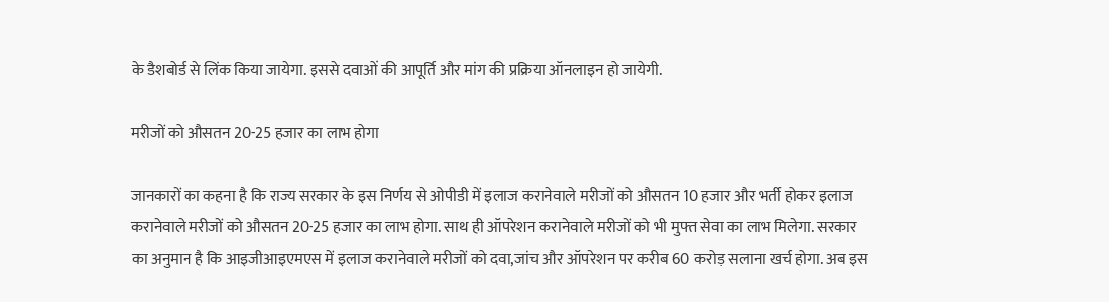के डैशबोर्ड से लिंक किया जायेगा. इससे दवाओं की आपूर्ति और मांग की प्रक्रिया ऑनलाइन हो जायेगी.

मरीजों को औसतन 20-25 हजार का लाभ होगा

जानकारों का कहना है कि राज्य सरकार के इस निर्णय से ओपीडी में इलाज करानेवाले मरीजों को औसतन 10 हजार और भर्ती होकर इलाज करानेवाले मरीजों को औसतन 20-25 हजार का लाभ होगा. साथ ही ऑपरेशन करानेवाले मरीजों को भी मुफ्त सेवा का लाभ मिलेगा. सरकार का अनुमान है कि आइजीआइएमएस में इलाज करानेवाले मरीजों को दवा,जांच और ऑपरेशन पर करीब 60 करोड़ सलाना खर्च होगा. अब इस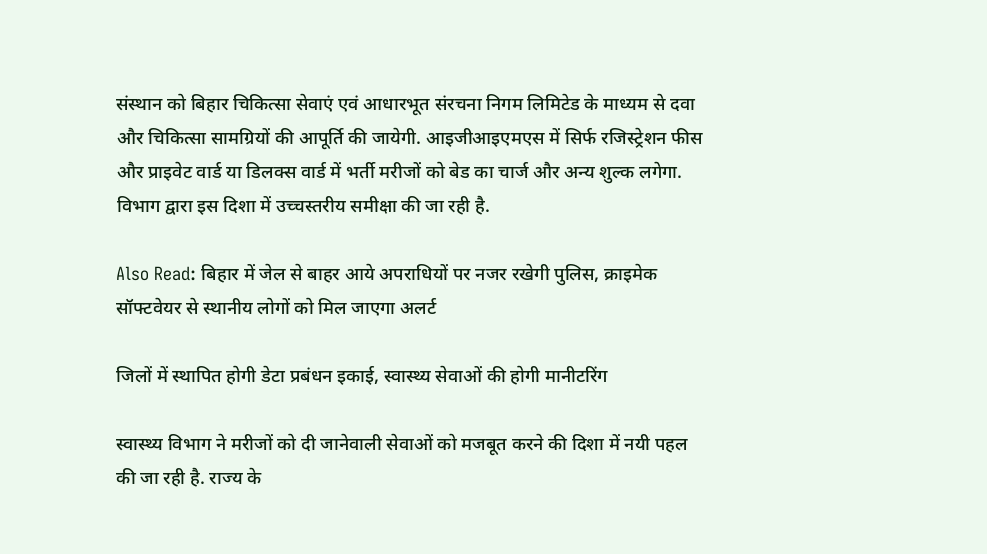संस्थान को बिहार चिकित्सा सेवाएं एवं आधारभूत संरचना निगम लिमिटेड के माध्यम से दवा और चिकित्सा सामग्रियों की आपूर्ति की जायेगी. आइजीआइएमएस में सिर्फ रजिस्ट्रेशन फीस और प्राइवेट वार्ड या डिलक्स वार्ड में भर्ती मरीजों को बेड का चार्ज और अन्य शुल्क लगेगा. विभाग द्वारा इस दिशा में उच्चस्तरीय समीक्षा की जा रही है.

Also Read: बिहार में जेल से बाहर आये अपराधियों पर नजर रखेगी पुलिस, क्राइमेक सॉफ्टवेयर से स्थानीय लोगों को मिल जाएगा अलर्ट

जिलों में स्थापित होगी डेटा प्रबंधन इकाई, स्वास्थ्य सेवाओं की होगी मानीटरिंग

स्वास्थ्य विभाग ने मरीजों को दी जानेवाली सेवाओं को मजबूत करने की दिशा में नयी पहल की जा रही है. राज्य के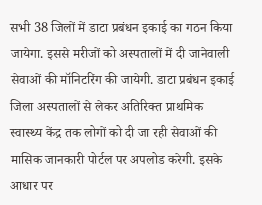सभी 38 जिलों में डाटा प्रबंधन इकाई का गठन किया जायेगा. इससे मरीजों को अस्पतालों में दी जानेवाली सेवाओं की मॉनिटरिंग की जायेगी. डाटा प्रबंधन इकाई जिला अस्पतालों से लेकर अतिरिक्त प्राथमिक स्वास्थ्य केंद्र तक लोगों को दी जा रही सेवाओं की मासिक जानकारी पोर्टल पर अपलोड करेगी. इसके आधार पर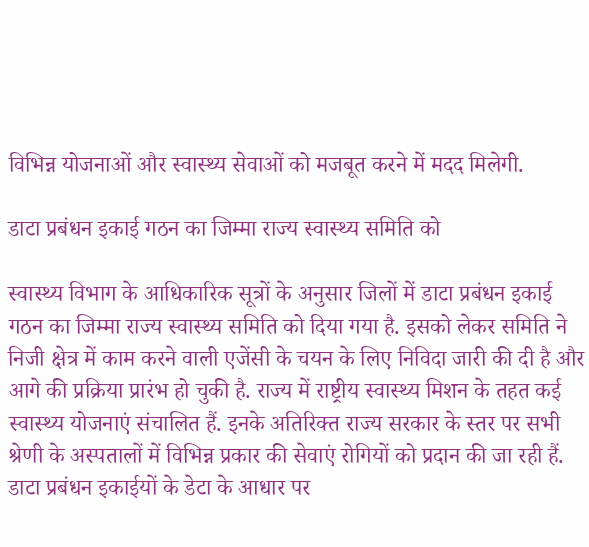विभिन्न योजनाओं और स्वास्थ्य सेवाओं को मजबूत करने में मदद मिलेगी.

डाटा प्रबंधन इकाई गठन का जिम्मा राज्य स्वास्थ्य समिति को

स्वास्थ्य विभाग के आधिकारिक सूत्रों के अनुसार जिलों में डाटा प्रबंधन इकाई गठन का जिम्मा राज्य स्वास्थ्य समिति को दिया गया है. इसको लेकर समिति ने निजी क्षेत्र में काम करने वाली एजेंसी के चयन के लिए निविदा जारी की दी है और आगे की प्रक्रिया प्रारंभ हो चुकी है. राज्य में राष्ट्रीय स्वास्थ्य मिशन के तहत कई स्वास्थ्य योजनाएं संचालित हैं. इनके अतिरिक्त राज्य सरकार के स्तर पर सभी श्रेणी के अस्पतालों में विभिन्न प्रकार की सेवाएं रोगियों को प्रदान की जा रही हैं. डाटा प्रबंधन इकाईयों के डेटा के आधार पर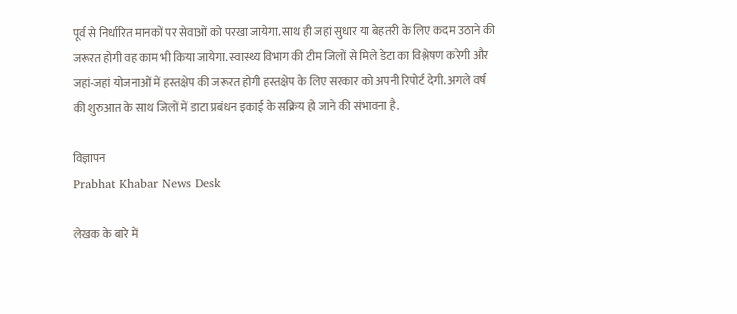पूर्व से निर्धारित मानकों पर सेवाओं को परखा जायेगा. साथ ही जहां सुधार या बेहतरी के लिए कदम उठाने की जरूरत होगी वह काम भी किया जायेगा. स्वास्थ्य विभाग की टीम जिलों से मिले डेटा का विश्लेषण करेगी और जहां-जहां योजनाओं में हस्तक्षेप की जरूरत होगी हस्तक्षेप के लिए सरकार को अपनी रिपोर्ट देगी. अगले वर्ष की शुरुआत के साथ जिलों में डाटा प्रबंधन इकाई के सक्रिय हो जाने की संभावना है.

विज्ञापन
Prabhat Khabar News Desk

लेखक के बारे में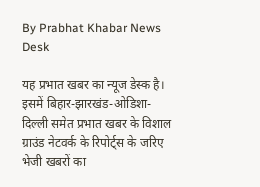By Prabhat Khabar News Desk

यह प्रभात खबर का न्यूज डेस्क है। इसमें बिहार-झारखंड-ओडिशा-दिल्‍ली समेत प्रभात खबर के विशाल ग्राउंड नेटवर्क के रिपोर्ट्स के जरिए भेजी खबरों का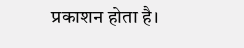प्रकाशन होता है।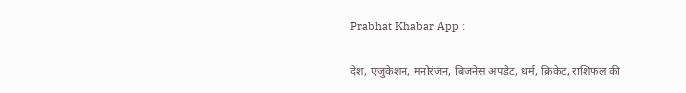Prabhat Khabar App :

देश, एजुकेशन, मनोरंजन, बिजनेस अपडेट, धर्म, क्रिकेट, राशिफल की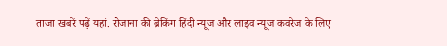ताजा खबरें पढ़ें यहां. रोजाना की ब्रेकिंग हिंदी न्यूज और लाइव न्यूज कवरेज के लिए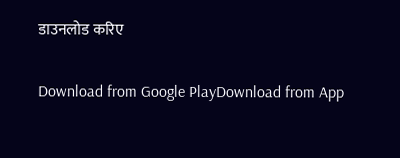डाउनलोड करिए

Download from Google PlayDownload from App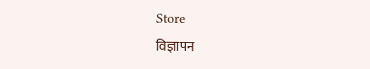Store
विज्ञापन